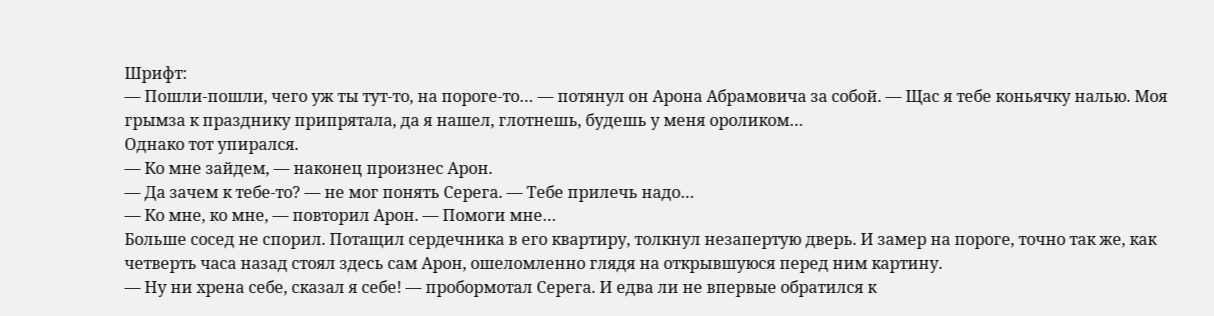Шрифт:
— Пошли-пошли, чего уж ты тут-то, на пороге-то… — потянул он Арона Абрамовича за собой. — Щас я тебе коньячку налью. Моя грымза к празднику припрятала, да я нашел, глотнешь, будешь у меня ороликом…
Однако тот упирался.
— Ко мне зайдем, — наконец произнес Арон.
— Да зачем к тебе-то? — не мог понять Серега. — Тебе прилечь надо…
— Ко мне, ко мне, — повторил Арон. — Помоги мне…
Больше сосед не спорил. Потащил сердечника в его квартиру, толкнул незапертую дверь. И замер на пороге, точно так же, как четверть часа назад стоял здесь сам Арон, ошеломленно глядя на открывшуюся перед ним картину.
— Ну ни хрена себе, сказал я себе! — пробормотал Серега. И едва ли не впервые обратился к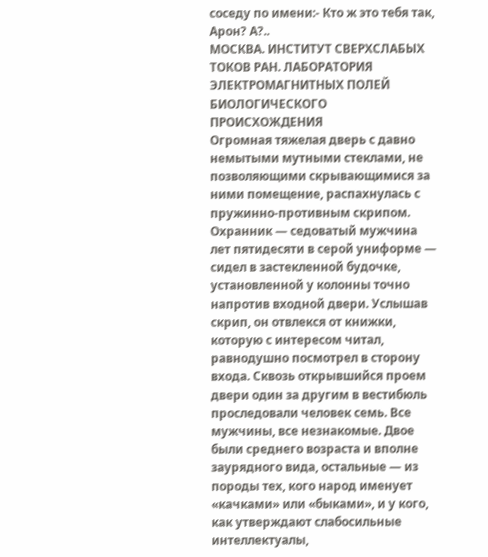соседу по имени:- Кто ж это тебя так, Арон? А?..
МОСКВА. ИНСТИТУТ СВЕРХСЛАБЫХ ТОКОВ РАН. ЛАБОРАТОРИЯ ЭЛЕКТРОМАГНИТНЫХ ПОЛЕЙ БИОЛОГИЧЕСКОГО ПРОИСХОЖДЕНИЯ
Огромная тяжелая дверь с давно немытыми мутными стеклами, не позволяющими скрывающимися за ними помещение, распахнулась с пружинно-противным скрипом. Охранник — седоватый мужчина лет пятидесяти в серой униформе — сидел в застекленной будочке, установленной у колонны точно напротив входной двери. Услышав скрип, он отвлекся от книжки, которую с интересом читал, равнодушно посмотрел в сторону входа. Сквозь открывшийся проем двери один за другим в вестибюль проследовали человек семь. Все мужчины, все незнакомые. Двое были среднего возраста и вполне заурядного вида, остальные — из породы тех, кого народ именует «качками» или «быками», и у кого, как утверждают слабосильные интеллектуалы,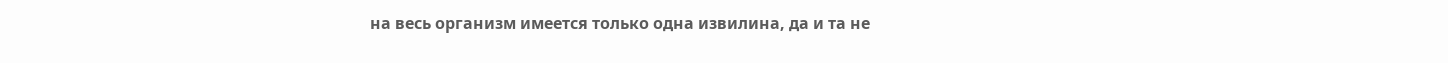на весь организм имеется только одна извилина, да и та не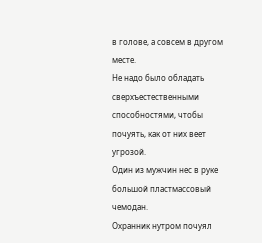в голове, а совсем в другом месте.
Не надо было обладать сверхъестественными способностями, чтобы почуять, как от них веет угрозой.
Один из мужчин нес в руке большой пластмассовый чемодан.
Охранник нутром почуял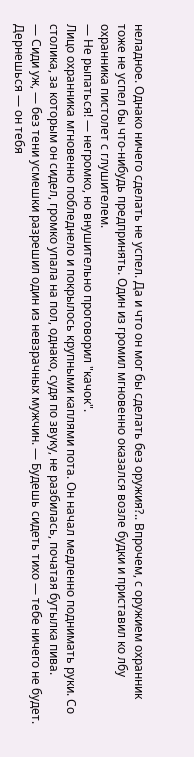неладное. Однако ничего сделать не успел. Да и что он мог бы сделать без оружия?.. Впрочем, с оружием охранник тоже не успел бы что-нибудь предпринять. Один из громил мгновенно оказался возле будки и приставил ко лбу охранника пистолет с глушителем.
— Не рыпаться! — негромко, но внушительно проговорил "качок".
Лицо охранника мгновенно побледнело и покрылось крупными каплями пота. Он начал медленно поднимать руки. Со столика, за которым он сидел, громко упала на пол, однако, судя по звуку, не разбилась, початая бутылка пива.
— Сиди уж, — без тени усмешки разрешил один из невзрачных мужчин. — Будешь сидеть тихо — тебе ничего не будет. Дернешься — он тебя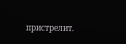пристрелит.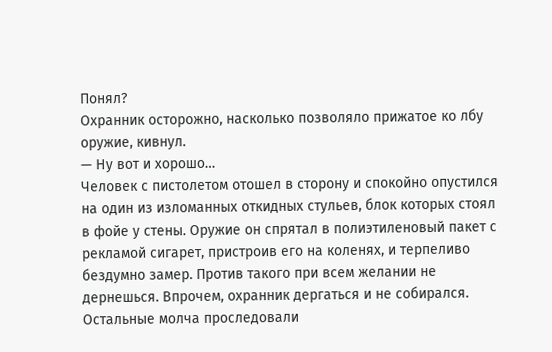Понял?
Охранник осторожно, насколько позволяло прижатое ко лбу оружие, кивнул.
— Ну вот и хорошо…
Человек с пистолетом отошел в сторону и спокойно опустился на один из изломанных откидных стульев, блок которых стоял в фойе у стены. Оружие он спрятал в полиэтиленовый пакет с рекламой сигарет, пристроив его на коленях, и терпеливо бездумно замер. Против такого при всем желании не дернешься. Впрочем, охранник дергаться и не собирался.
Остальные молча проследовали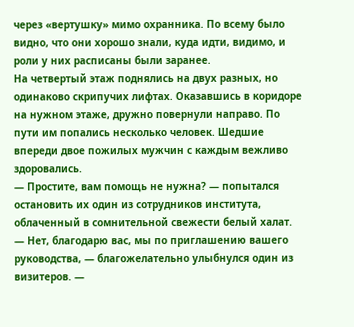через «вертушку» мимо охранника. По всему было видно, что они хорошо знали, куда идти, видимо, и роли у них расписаны были заранее.
На четвертый этаж поднялись на двух разных, но одинаково скрипучих лифтах. Оказавшись в коридоре на нужном этаже, дружно повернули направо. По пути им попались несколько человек. Шедшие впереди двое пожилых мужчин с каждым вежливо здоровались.
— Простите, вам помощь не нужна? — попытался остановить их один из сотрудников института, облаченный в сомнительной свежести белый халат.
— Нет, благодарю вас, мы по приглашению вашего руководства, — благожелательно улыбнулся один из визитеров. —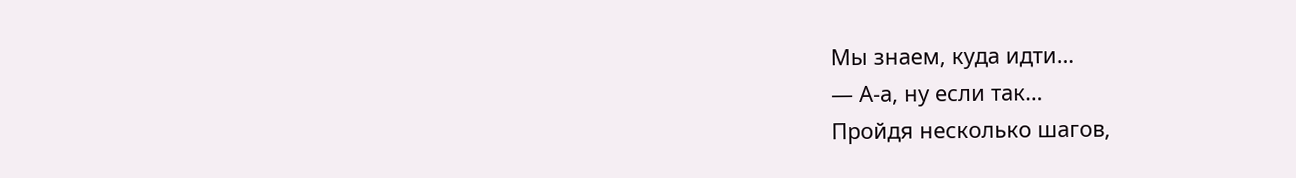Мы знаем, куда идти…
— А-а, ну если так…
Пройдя несколько шагов,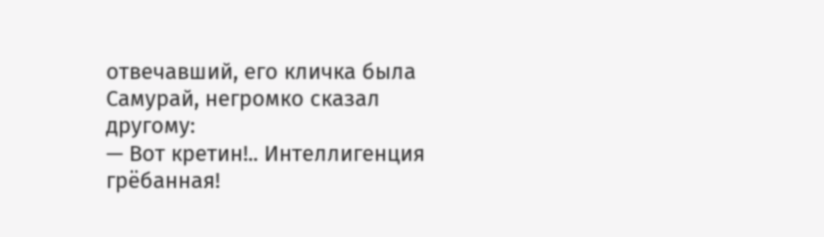отвечавший, его кличка была Самурай, негромко сказал другому:
— Вот кретин!.. Интеллигенция грёбанная!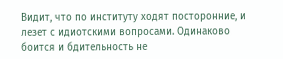Видит, что по институту ходят посторонние, и лезет с идиотскими вопросами. Одинаково боится и бдительность не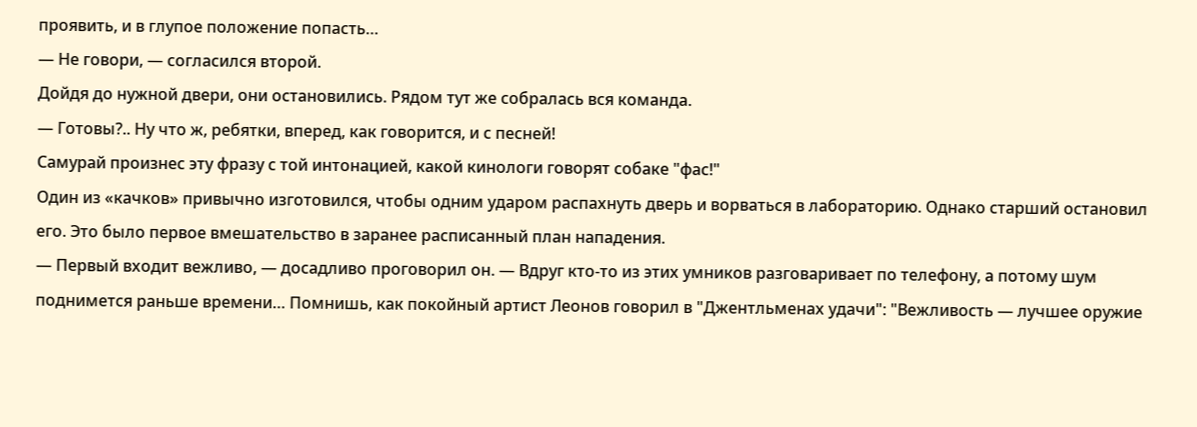проявить, и в глупое положение попасть…
— Не говори, — согласился второй.
Дойдя до нужной двери, они остановились. Рядом тут же собралась вся команда.
— Готовы?.. Ну что ж, ребятки, вперед, как говорится, и с песней!
Самурай произнес эту фразу с той интонацией, какой кинологи говорят собаке "фас!"
Один из «качков» привычно изготовился, чтобы одним ударом распахнуть дверь и ворваться в лабораторию. Однако старший остановил его. Это было первое вмешательство в заранее расписанный план нападения.
— Первый входит вежливо, — досадливо проговорил он. — Вдруг кто-то из этих умников разговаривает по телефону, а потому шум поднимется раньше времени… Помнишь, как покойный артист Леонов говорил в "Джентльменах удачи": "Вежливость — лучшее оружие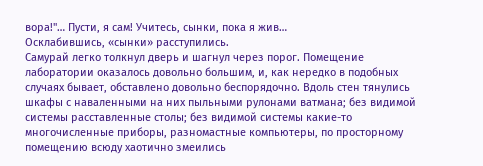вора!"… Пусти, я сам! Учитесь, сынки, пока я жив…
Осклабившись, «сынки» расступились.
Самурай легко толкнул дверь и шагнул через порог. Помещение лаборатории оказалось довольно большим, и, как нередко в подобных случаях бывает, обставлено довольно беспорядочно. Вдоль стен тянулись шкафы с наваленными на них пыльными рулонами ватмана; без видимой системы расставленные столы; без видимой системы какие-то многочисленные приборы, разномастные компьютеры, по просторному помещению всюду хаотично змеились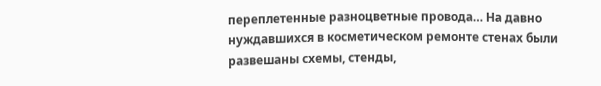переплетенные разноцветные провода… На давно нуждавшихся в косметическом ремонте стенах были развешаны схемы, стенды,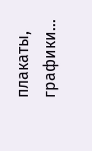плакаты, графики…